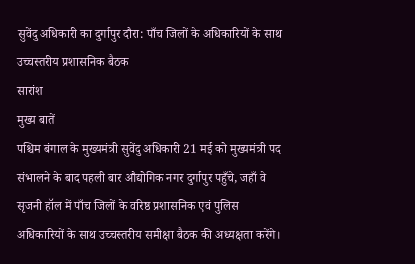सुवेंदु अधिकारी का दुर्गापुर दौरा: पाँच जिलों के अधिकारियों के साथ उच्चस्तरीय प्रशासनिक बैठक
सारांश
मुख्य बातें
पश्चिम बंगाल के मुख्यमंत्री सुवेंदु अधिकारी 21 मई को मुख्यमंत्री पद संभालने के बाद पहली बार औद्योगिक नगर दुर्गापुर पहुँचे, जहाँ वे सृजनी हॉल में पाँच जिलों के वरिष्ठ प्रशासनिक एवं पुलिस अधिकारियों के साथ उच्चस्तरीय समीक्षा बैठक की अध्यक्षता करेंगे।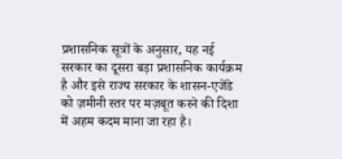प्रशासनिक सूत्रों के अनुसार, यह नई सरकार का दूसरा बड़ा प्रशासनिक कार्यक्रम है और इसे राज्य सरकार के शासन-एजेंडे को ज़मीनी स्तर पर मज़बूत करने की दिशा में अहम कदम माना जा रहा है।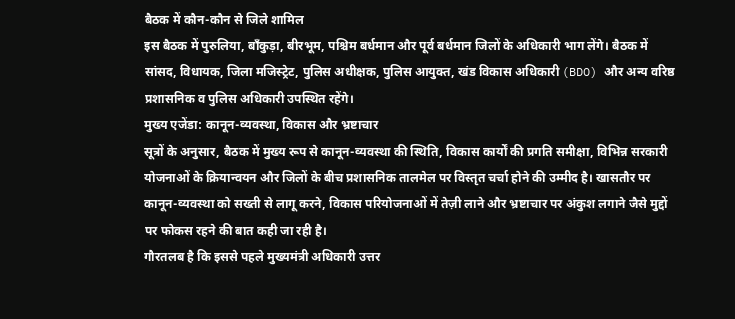बैठक में कौन-कौन से जिले शामिल
इस बैठक में पुरुलिया, बाँकुड़ा, बीरभूम, पश्चिम बर्धमान और पूर्व बर्धमान जिलों के अधिकारी भाग लेंगे। बैठक में सांसद, विधायक, जिला मजिस्ट्रेट, पुलिस अधीक्षक, पुलिस आयुक्त, खंड विकास अधिकारी (BDO) और अन्य वरिष्ठ प्रशासनिक व पुलिस अधिकारी उपस्थित रहेंगे।
मुख्य एजेंडा: कानून-व्यवस्था, विकास और भ्रष्टाचार
सूत्रों के अनुसार, बैठक में मुख्य रूप से कानून-व्यवस्था की स्थिति, विकास कार्यों की प्रगति समीक्षा, विभिन्न सरकारी योजनाओं के क्रियान्वयन और जिलों के बीच प्रशासनिक तालमेल पर विस्तृत चर्चा होने की उम्मीद है। खासतौर पर कानून-व्यवस्था को सख्ती से लागू करने, विकास परियोजनाओं में तेज़ी लाने और भ्रष्टाचार पर अंकुश लगाने जैसे मुद्दों पर फोकस रहने की बात कही जा रही है।
गौरतलब है कि इससे पहले मुख्यमंत्री अधिकारी उत्तर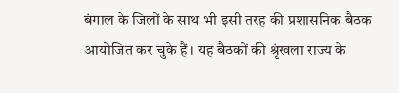बंगाल के जिलों के साथ भी इसी तरह की प्रशासनिक बैठक आयोजित कर चुके हैं। यह बैठकों की श्रृंखला राज्य के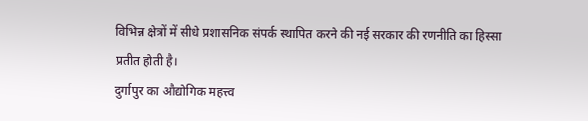विभिन्न क्षेत्रों में सीधे प्रशासनिक संपर्क स्थापित करने की नई सरकार की रणनीति का हिस्सा प्रतीत होती है।
दुर्गापुर का औद्योगिक महत्त्व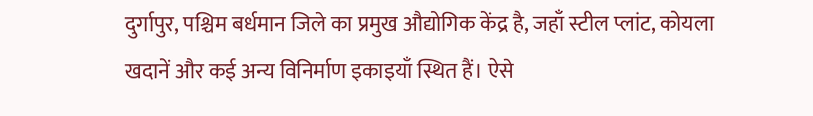दुर्गापुर, पश्चिम बर्धमान जिले का प्रमुख औद्योगिक केंद्र है, जहाँ स्टील प्लांट, कोयला खदानें और कई अन्य विनिर्माण इकाइयाँ स्थित हैं। ऐसे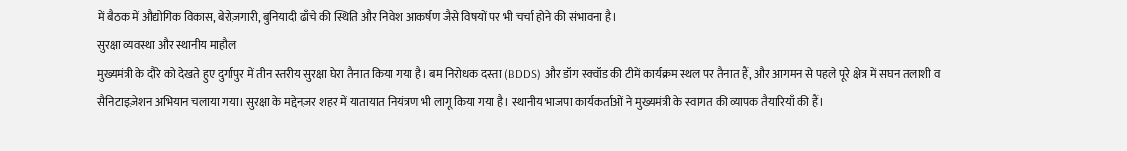में बैठक में औद्योगिक विकास, बेरोज़गारी, बुनियादी ढाँचे की स्थिति और निवेश आकर्षण जैसे विषयों पर भी चर्चा होने की संभावना है।
सुरक्षा व्यवस्था और स्थानीय माहौल
मुख्यमंत्री के दौरे को देखते हुए दुर्गापुर में तीन स्तरीय सुरक्षा घेरा तैनात किया गया है। बम निरोधक दस्ता (BDDS) और डॉग स्क्वॉड की टीमें कार्यक्रम स्थल पर तैनात हैं, और आगमन से पहले पूरे क्षेत्र में सघन तलाशी व सैनिटाइज़ेशन अभियान चलाया गया। सुरक्षा के मद्देनज़र शहर में यातायात नियंत्रण भी लागू किया गया है। स्थानीय भाजपा कार्यकर्ताओं ने मुख्यमंत्री के स्वागत की व्यापक तैयारियाँ की हैं।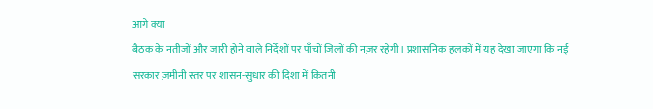आगे क्या
बैठक के नतीजों और जारी होने वाले निर्देशों पर पाँचों जिलों की नज़र रहेगी। प्रशासनिक हलकों में यह देखा जाएगा कि नई सरकार ज़मीनी स्तर पर शासन-सुधार की दिशा में कितनी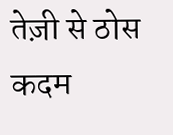तेज़ी से ठोस कदम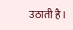उठाती है।